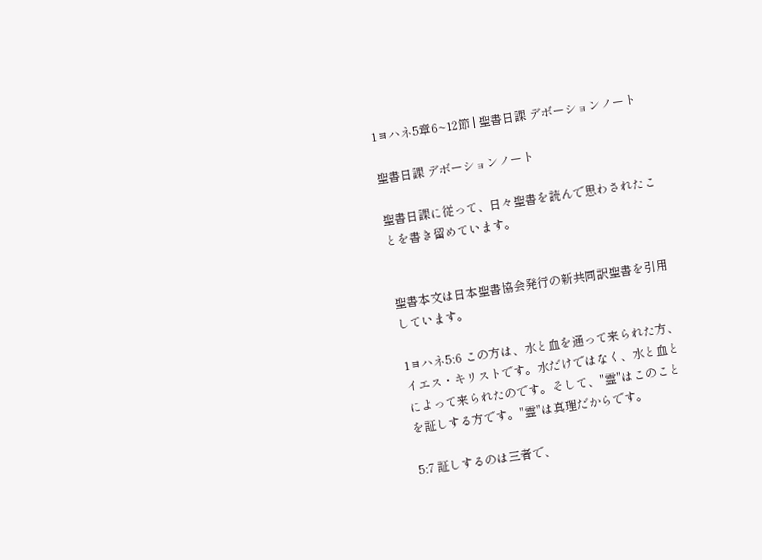1ヨハネ5章6~12節 | 聖書日課 デボーションノート

聖書日課 デボーションノート

聖書日課に従って、日々聖書を読んで思わされたことを書き留めています。


聖書本文は日本聖書協会発行の新共同訳聖書を引用しています。

1ヨハネ5:6 この方は、水と血を通って来られた方、イエス・キリストです。水だけではなく、水と血とによって来られたのです。そして、"霊"はこのことを証しする方です。"霊"は真理だからです。

5:7 証しするのは三者で、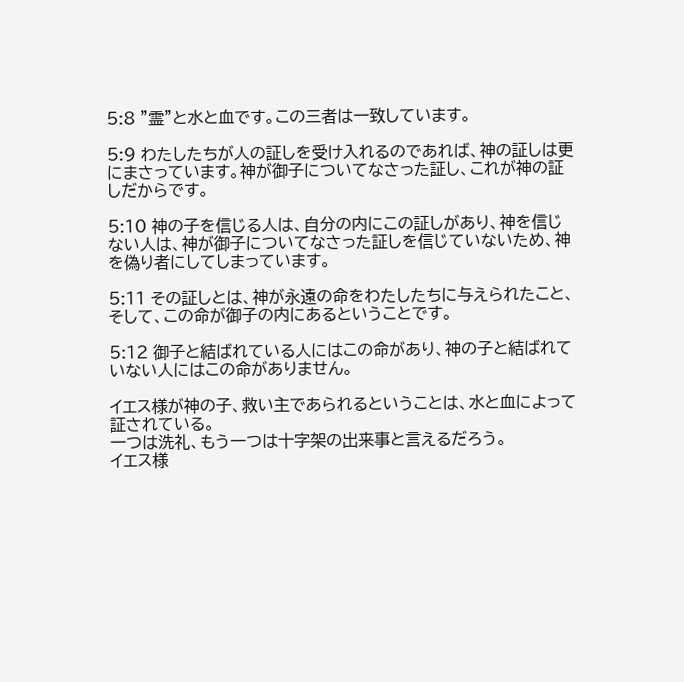5:8 "霊"と水と血です。この三者は一致しています。

5:9 わたしたちが人の証しを受け入れるのであれば、神の証しは更にまさっています。神が御子についてなさった証し、これが神の証しだからです。

5:10 神の子を信じる人は、自分の内にこの証しがあり、神を信じない人は、神が御子についてなさった証しを信じていないため、神を偽り者にしてしまっています。

5:11 その証しとは、神が永遠の命をわたしたちに与えられたこと、そして、この命が御子の内にあるということです。

5:12 御子と結ばれている人にはこの命があり、神の子と結ばれていない人にはこの命がありません。

イエス様が神の子、救い主であられるということは、水と血によって証されている。
一つは洗礼、もう一つは十字架の出来事と言えるだろう。
イエス様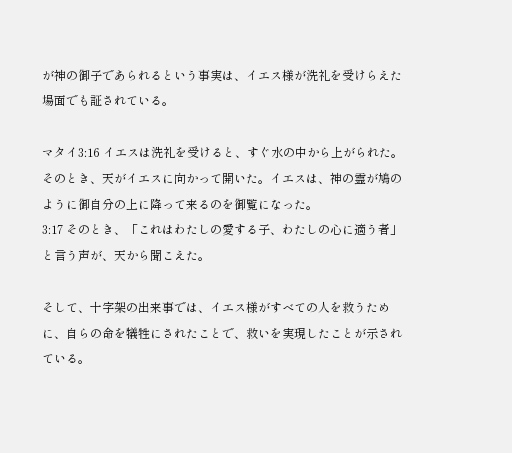が神の御子であられるという事実は、イエス様が洗礼を受けらえた場面でも証されている。

マタイ3:16 イエスは洗礼を受けると、すぐ水の中から上がられた。そのとき、天がイエスに向かって開いた。イエスは、神の霊が鳩のように御自分の上に降って来るのを御覧になった。
3:17 そのとき、「これはわたしの愛する子、わたしの心に適う者」と言う声が、天から聞こえた。

そして、十字架の出来事では、イエス様がすべての人を救うために、自らの命を犠牲にされたことで、救いを実現したことが示されている。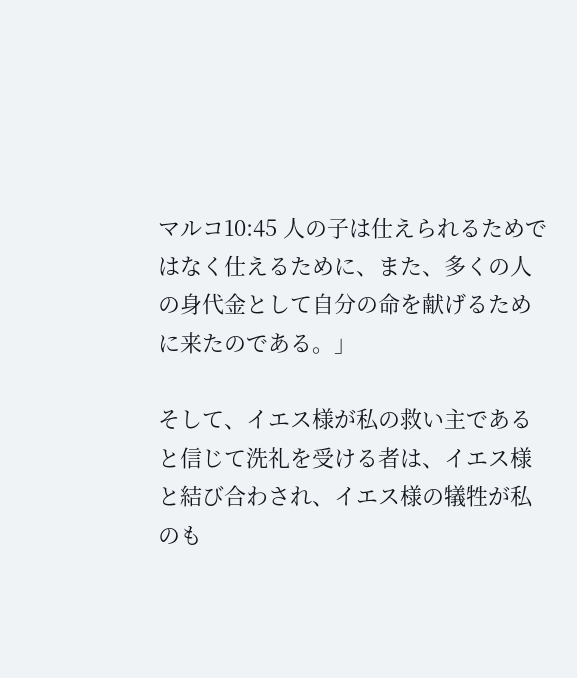マルコ10:45 人の子は仕えられるためではなく仕えるために、また、多くの人の身代金として自分の命を献げるために来たのである。」

そして、イエス様が私の救い主であると信じて洗礼を受ける者は、イエス様と結び合わされ、イエス様の犠牲が私のも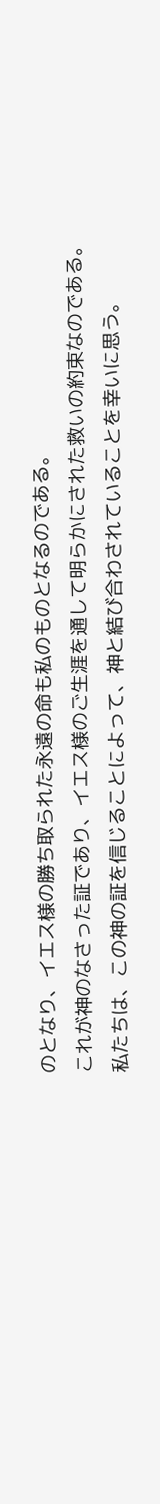のとなり、イエス様の勝ち取られた永遠の命も私のものとなるのである。
これが神のなさった証であり、イエス様のご生涯を通して明らかにされた救いの約束なのである。
私たちは、この神の証を信じることによって、神と結び合わされていることを幸いに思う。